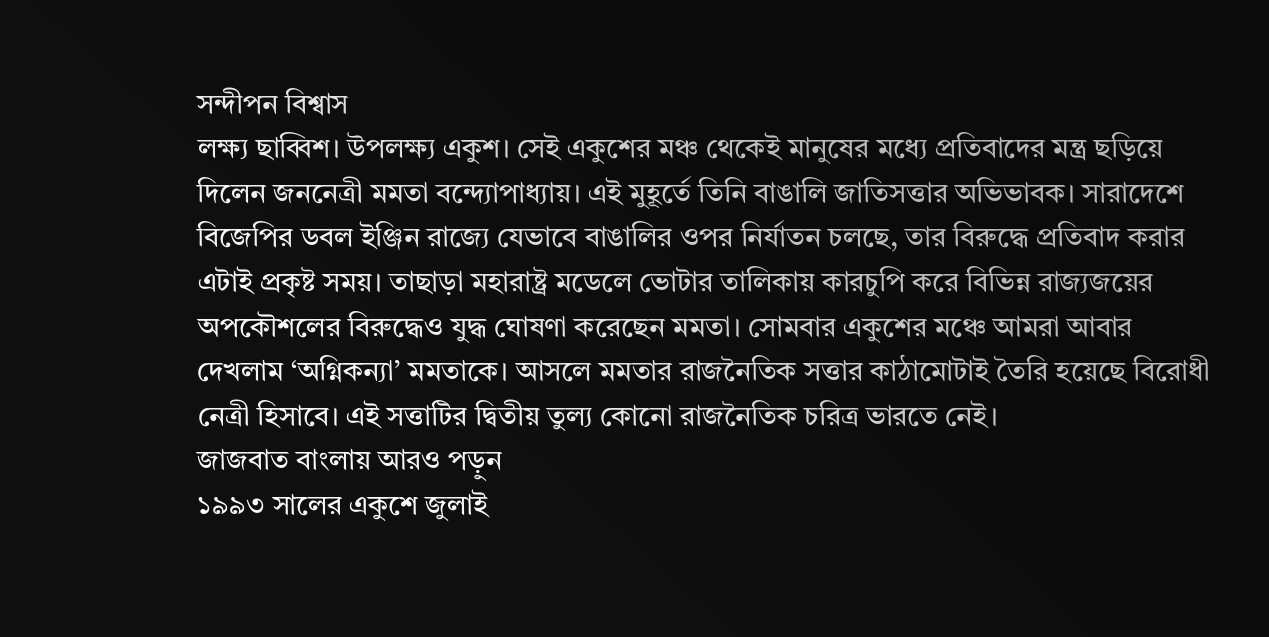সন্দীপন বিশ্বাস
লক্ষ্য ছাব্বিশ। উপলক্ষ্য একুশ। সেই একুশের মঞ্চ থেকেই মানুষের মধ্যে প্রতিবাদের মন্ত্র ছড়িয়ে দিলেন জননেত্রী মমতা বন্দ্যোপাধ্যায়। এই মুহূর্তে তিনি বাঙালি জাতিসত্তার অভিভাবক। সারাদেশে বিজেপির ডবল ইঞ্জিন রাজ্যে যেভাবে বাঙালির ওপর নির্যাতন চলছে, তার বিরুদ্ধে প্রতিবাদ করার এটাই প্রকৃষ্ট সময়। তাছাড়া মহারাষ্ট্র মডেলে ভোটার তালিকায় কারচুপি করে বিভিন্ন রাজ্যজয়ের অপকৌশলের বিরুদ্ধেও যুদ্ধ ঘোষণা করেছেন মমতা। সোমবার একুশের মঞ্চে আমরা আবার দেখলাম ‘অগ্নিকন্যা’ মমতাকে। আসলে মমতার রাজনৈতিক সত্তার কাঠামোটাই তৈরি হয়েছে বিরোধী নেত্রী হিসাবে। এই সত্তাটির দ্বিতীয় তুল্য কোনো রাজনৈতিক চরিত্র ভারতে নেই।
জাজবাত বাংলায় আরও পড়ুন
১৯৯৩ সালের একুশে জুলাই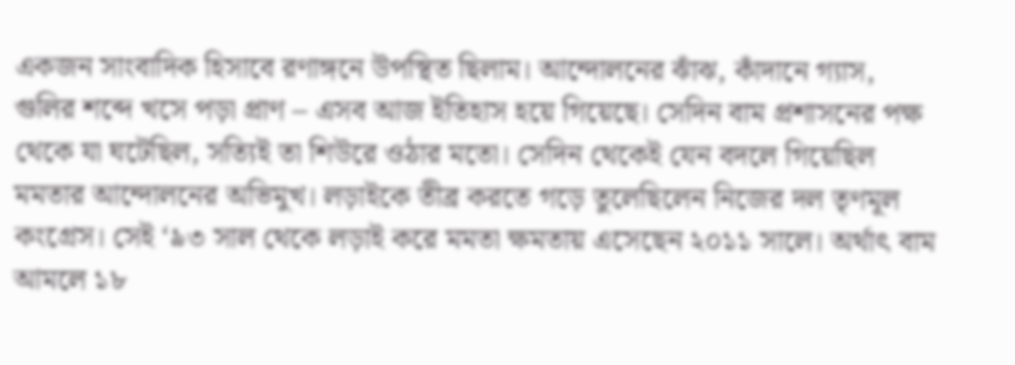একজন সাংবাদিক হিসাবে রণাঙ্গনে উপস্থিত ছিলাম। আন্দোলনের ঝাঁঝ, কাঁদানে গ্যাস, গুলির শব্দে খসে পড়া প্রাণ – এসব আজ ইতিহাস হয়ে গিয়েছে। সেদিন বাম প্রশাসনের পক্ষ থেকে যা ঘটেছিল, সত্যিই তা শিউরে ওঠার মতো। সেদিন থেকেই যেন বদলে গিয়েছিল মমতার আন্দোলনের অভিমুখ। লড়াইকে তীব্র করতে গড়ে তুলেছিলেন নিজের দল তৃণমূল কংগ্রেস। সেই ‘৯৩ সাল থেকে লড়াই করে মমতা ক্ষমতায় এসেছেন ২০১১ সালে। অর্থাৎ বাম আমলে ১৮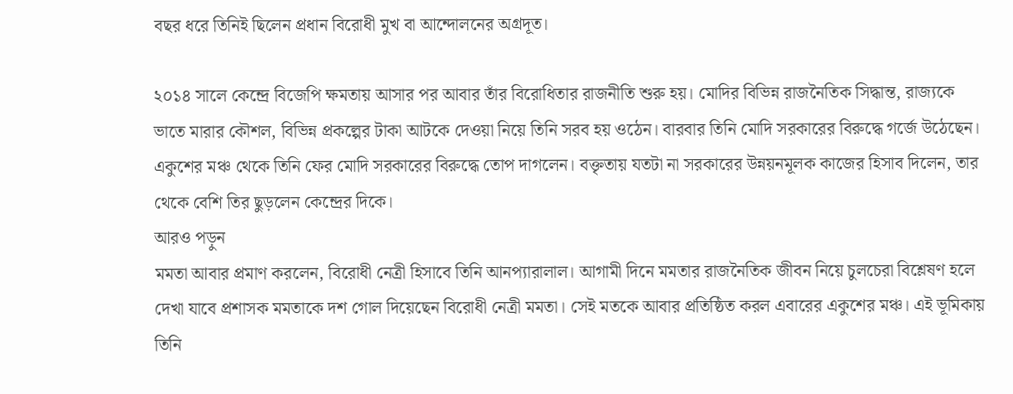বছর ধরে তিনিই ছিলেন প্রধান বিরোধী মুখ বা আন্দোলনের অগ্রদূত।

২০১৪ সালে কেন্দ্রে বিজেপি ক্ষমতায় আসার পর আবার তাঁর বিরোধিতার রাজনীতি শুরু হয়। মোদির বিভিন্ন রাজনৈতিক সিদ্ধান্ত, রাজ্যকে ভাতে মারার কৌশল, বিভিন্ন প্রকল্পের টাকা আটকে দেওয়া নিয়ে তিনি সরব হয় ওঠেন। বারবার তিনি মোদি সরকারের বিরুদ্ধে গর্জে উঠেছেন। একুশের মঞ্চ থেকে তিনি ফের মোদি সরকারের বিরুদ্ধে তোপ দাগলেন। বক্তৃতায় যতটা না সরকারের উন্নয়নমূলক কাজের হিসাব দিলেন, তার থেকে বেশি তির ছুড়লেন কেন্দ্রের দিকে।
আরও পড়ুন
মমতা আবার প্রমাণ করলেন, বিরোধী নেত্রী হিসাবে তিনি আনপ্যারালাল। আগামী দিনে মমতার রাজনৈতিক জীবন নিয়ে চুলচেরা বিশ্লেষণ হলে দেখা যাবে প্রশাসক মমতাকে দশ গোল দিয়েছেন বিরোধী নেত্রী মমতা। সেই মতকে আবার প্রতিষ্ঠিত করল এবারের একুশের মঞ্চ। এই ভূমিকায় তিনি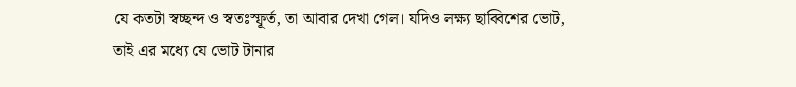যে কতটা স্বচ্ছন্দ ও স্বতঃস্ফূর্ত, তা আবার দেখা গেল। যদিও লক্ষ্য ছাব্বিশের ভোট, তাই এর মধ্যে যে ভোট টানার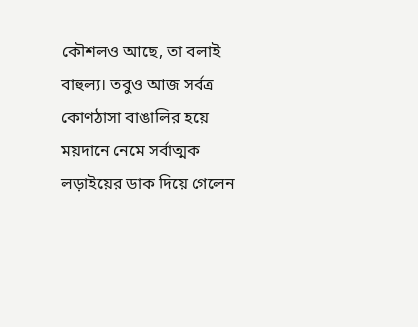কৌশলও আছে, তা বলাই বাহুল্য। তবুও আজ সর্বত্র কোণঠাসা বাঙালির হয়ে ময়দানে নেমে সর্বাত্মক লড়াইয়ের ডাক দিয়ে গেলেন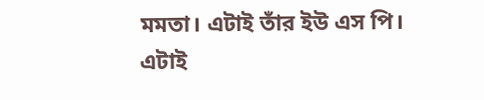মমতা। এটাই তাঁর ইউ এস পি। এটাই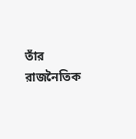তাঁর রাজনৈতিক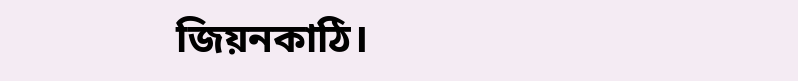জিয়নকাঠি।